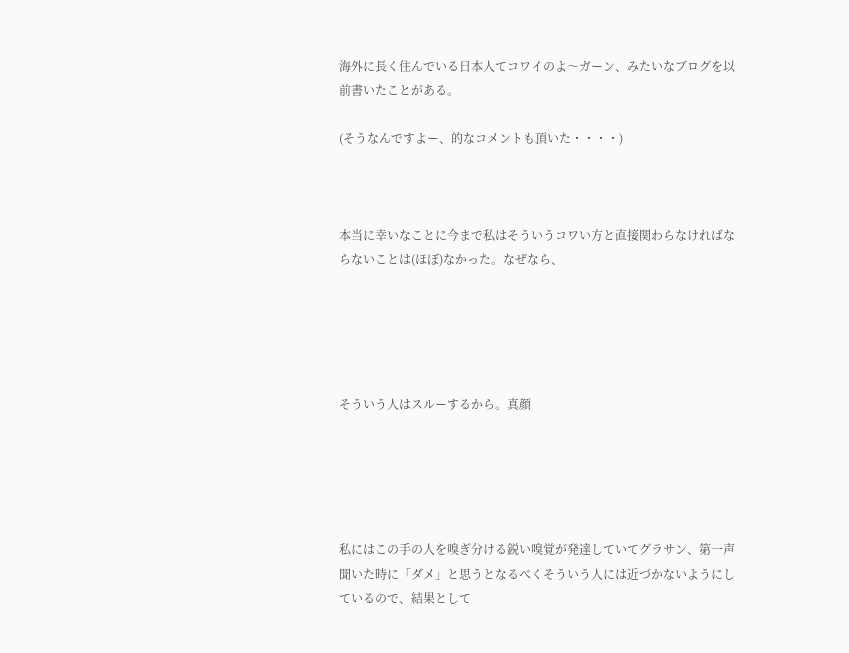海外に長く住んでいる日本人てコワイのよ〜ガーン、みたいなブログを以前書いたことがある。

(そうなんですよー、的なコメントも頂いた・・・・)



本当に幸いなことに今まで私はそういうコワい方と直接関わらなければならないことは(ほぼ)なかった。なぜなら、





そういう人はスルーするから。真顔





私にはこの手の人を嗅ぎ分ける鋭い嗅覚が発達していてグラサン、第一声聞いた時に「ダメ」と思うとなるべくそういう人には近づかないようにしているので、結果として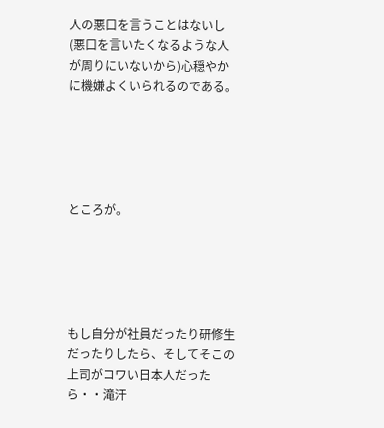人の悪口を言うことはないし(悪口を言いたくなるような人が周りにいないから)心穏やかに機嫌よくいられるのである。





ところが。





もし自分が社員だったり研修生だったりしたら、そしてそこの上司がコワい日本人だったら・・滝汗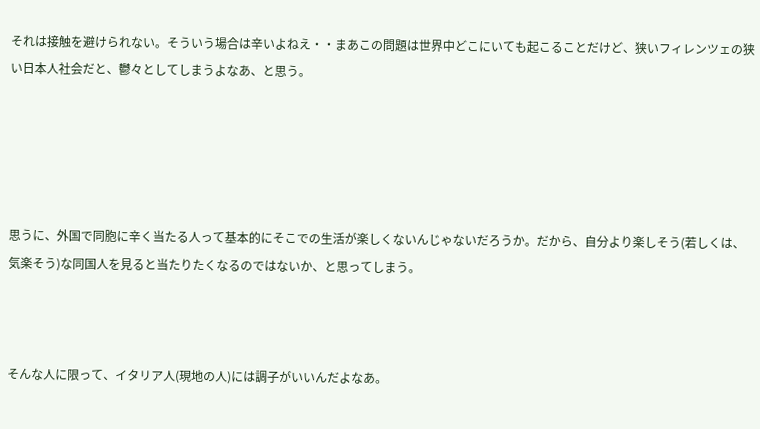それは接触を避けられない。そういう場合は辛いよねえ・・まあこの問題は世界中どこにいても起こることだけど、狭いフィレンツェの狭い日本人社会だと、鬱々としてしまうよなあ、と思う。





思うに、外国で同胞に辛く当たる人って基本的にそこでの生活が楽しくないんじゃないだろうか。だから、自分より楽しそう(若しくは、気楽そう)な同国人を見ると当たりたくなるのではないか、と思ってしまう。



そんな人に限って、イタリア人(現地の人)には調子がいいんだよなあ。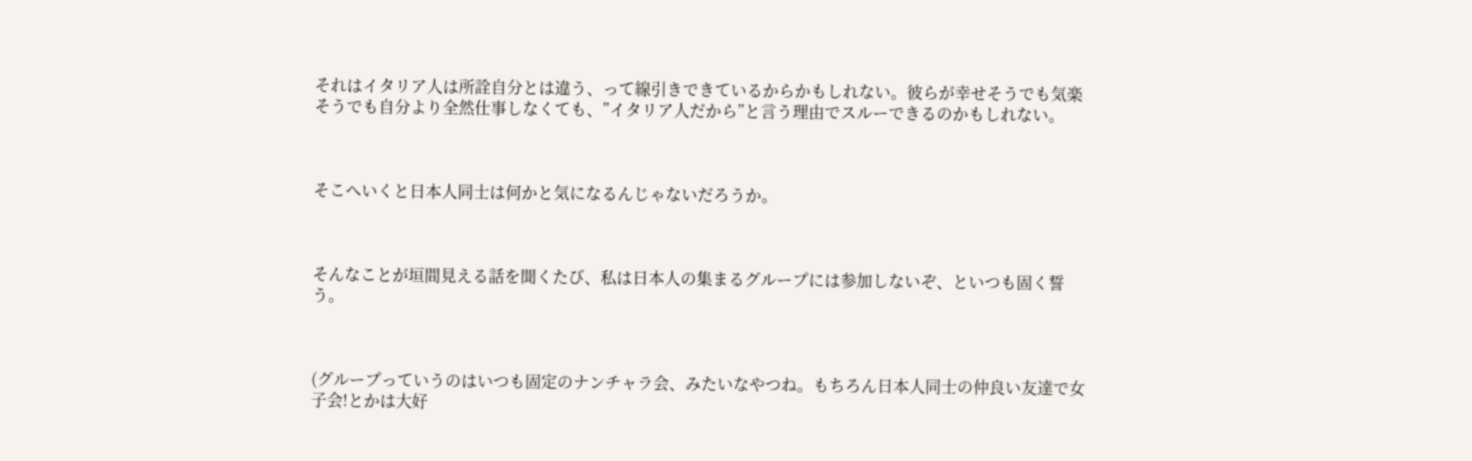それはイタリア人は所詮自分とは違う、って線引きできているからかもしれない。彼らが幸せそうでも気楽そうでも自分より全然仕事しなくても、”イタリア人だから”と言う理由でスルーできるのかもしれない。



そこへいくと日本人同士は何かと気になるんじゃないだろうか。



そんなことが垣間見える話を聞くたび、私は日本人の集まるグループには参加しないぞ、といつも固く誓う。



(グループっていうのはいつも固定のナンチャラ会、みたいなやつね。もちろん日本人同士の仲良い友達で女子会!とかは大好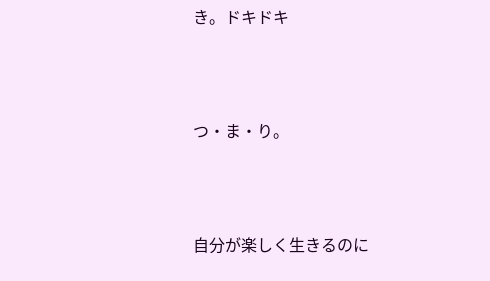き。ドキドキ



つ・ま・り。



自分が楽しく生きるのに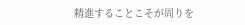精進することこそが周りを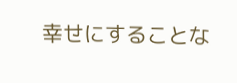幸せにすることな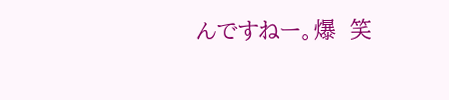んですねー。爆  笑